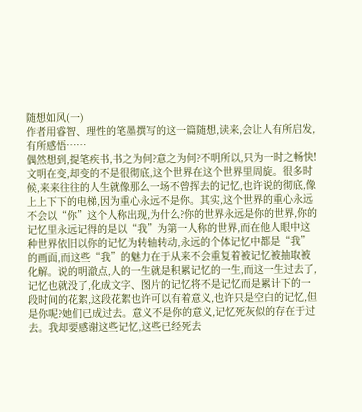随想如风(一)
作者用睿智、理性的笔墨撰写的这一篇随想,读来,会让人有所启发,有所感悟……
偶然想到,提笔疾书,书之为何?意之为何?不明所以,只为一时之畅快!
文明在变,却变的不是很彻底,这个世界在这个世界里周旋。很多时候,来来往往的人生就像那么一场不曾挥去的记忆,也许说的彻底,像上上下下的电梯,因为重心永远不是你。其实,这个世界的重心永远不会以“你”这个人称出现,为什么?你的世界永远是你的世界,你的记忆里永远记得的是以“我”为第一人称的世界,而在他人眼中这种世界依旧以你的记忆为转轴转动,永远的个体记忆中都是“我”的画面,而这些“我”的魅力在于从来不会重复着被记忆被抽取被化解。说的明澈点,人的一生就是积累记忆的一生,而这一生过去了,记忆也就没了,化成文字、图片的记忆将不是记忆而是累计下的一段时间的花絮,这段花絮也许可以有着意义,也许只是空白的记忆,但是你呢?她们已成过去。意义不是你的意义,记忆死灰似的存在于过去。我却要感谢这些记忆,这些已经死去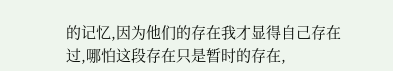的记忆,因为他们的存在我才显得自己存在过,哪怕这段存在只是暂时的存在,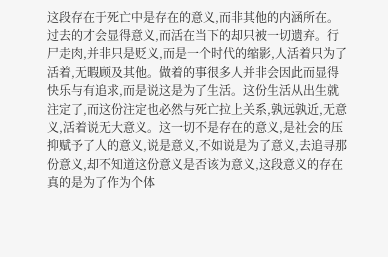这段存在于死亡中是存在的意义,而非其他的内涵所在。
过去的才会显得意义,而活在当下的却只被一切遗弃。行尸走肉,并非只是贬义,而是一个时代的缩影,人活着只为了活着,无暇顾及其他。做着的事很多人并非会因此而显得快乐与有追求,而是说这是为了生活。这份生活从出生就注定了,而这份注定也必然与死亡拉上关系,孰远孰近,无意义,活着说无大意义。这一切不是存在的意义,是社会的压抑赋予了人的意义,说是意义,不如说是为了意义,去追寻那份意义,却不知道这份意义是否该为意义,这段意义的存在真的是为了作为个体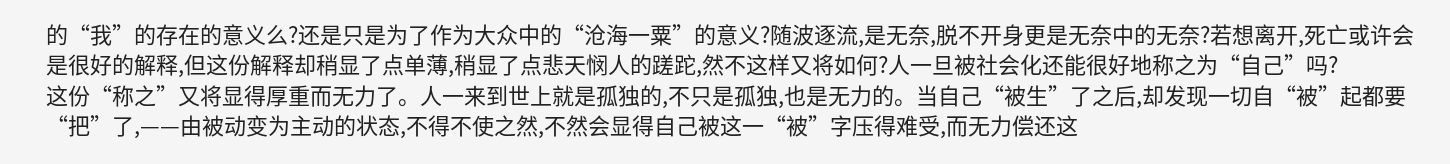的“我”的存在的意义么?还是只是为了作为大众中的“沧海一粟”的意义?随波逐流,是无奈,脱不开身更是无奈中的无奈?若想离开,死亡或许会是很好的解释,但这份解释却稍显了点单薄,稍显了点悲天悯人的蹉跎,然不这样又将如何?人一旦被社会化还能很好地称之为“自己”吗?
这份“称之”又将显得厚重而无力了。人一来到世上就是孤独的,不只是孤独,也是无力的。当自己“被生”了之后,却发现一切自“被”起都要“把”了,——由被动变为主动的状态,不得不使之然,不然会显得自己被这一“被”字压得难受,而无力偿还这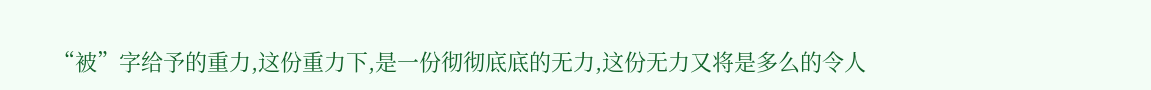“被”字给予的重力,这份重力下,是一份彻彻底底的无力,这份无力又将是多么的令人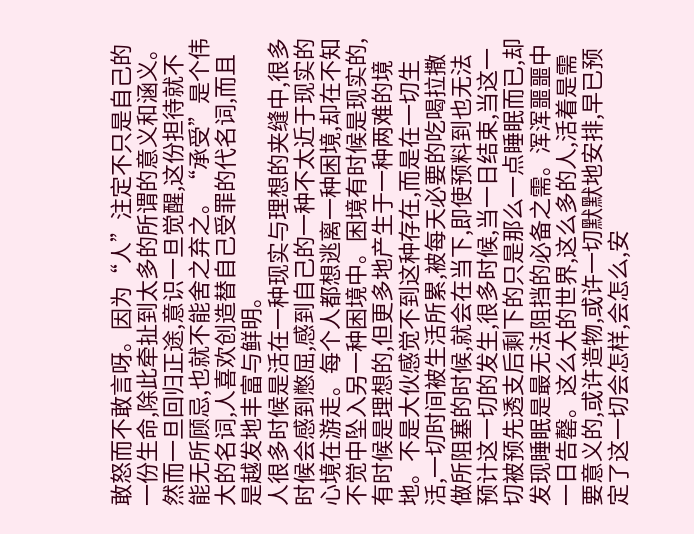敢怒而不敢言呀。因为“人”注定不只是自己的一份生命,除此牵扯到太多的所谓的意义和涵义。然而一旦回归正途,意识一旦觉醒,这份担待就不能无所顾忌,也就不能舍之弃之。“承受”是个伟大的名词,人喜欢创造替自己受罪的代名词,而且是越发地丰富与鲜明。
人很多时候是活在一种现实与理想的夹缝中,很多时候会感到憋屈,感到自己的一种不太近于现实的心境在游走。每个人都想逃离一种困境,却在不知不觉中坠入另一种困境中。困境有时候是现实的,有时候是理想的,但更多地产生于一种两难的境地。不是大伙感觉不到这种存在,而是在一切生活,一切时间被生活所累,被每天必要的吃喝拉撒做所阻塞的时候,就会在当下,即使预料到也无法预计这一切的发生,很多时候,当一日结束,当这一切被预先透支后剩下的只是那么一点睡眠而已,却发现睡眠是最无法阻挡的必备之需。浑浑噩噩中一日告罄。这么大的世界,这么多的人,活着是需要意义的,或许造物,或许一切默默地安排,早已预定了这一切会怎样,会怎么,安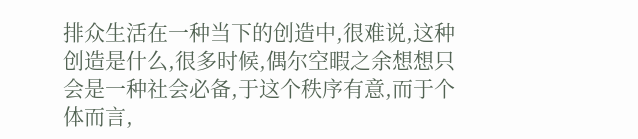排众生活在一种当下的创造中,很难说,这种创造是什么,很多时候,偶尔空暇之余想想只会是一种社会必备,于这个秩序有意,而于个体而言,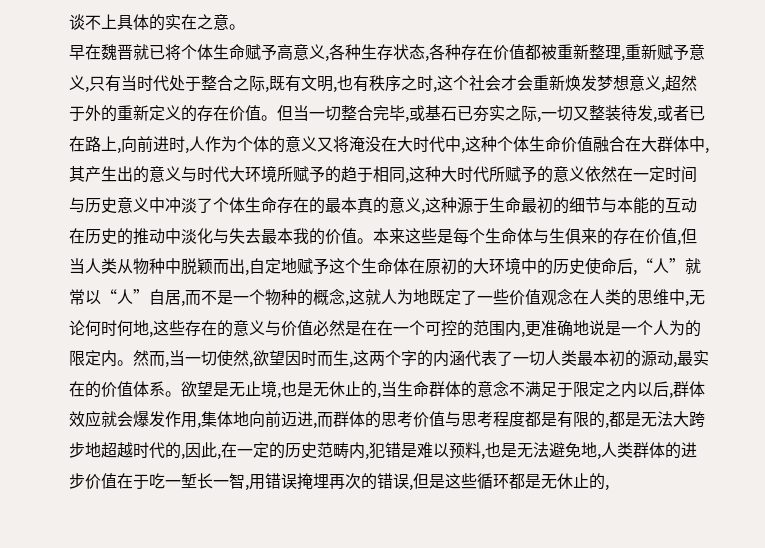谈不上具体的实在之意。
早在魏晋就已将个体生命赋予高意义,各种生存状态,各种存在价值都被重新整理,重新赋予意义,只有当时代处于整合之际,既有文明,也有秩序之时,这个社会才会重新焕发梦想意义,超然于外的重新定义的存在价值。但当一切整合完毕,或基石已夯实之际,一切又整装待发,或者已在路上,向前进时,人作为个体的意义又将淹没在大时代中,这种个体生命价值融合在大群体中,其产生出的意义与时代大环境所赋予的趋于相同,这种大时代所赋予的意义依然在一定时间与历史意义中冲淡了个体生命存在的最本真的意义,这种源于生命最初的细节与本能的互动在历史的推动中淡化与失去最本我的价值。本来这些是每个生命体与生俱来的存在价值,但当人类从物种中脱颖而出,自定地赋予这个生命体在原初的大环境中的历史使命后,“人”就常以“人”自居,而不是一个物种的概念,这就人为地既定了一些价值观念在人类的思维中,无论何时何地,这些存在的意义与价值必然是在在一个可控的范围内,更准确地说是一个人为的限定内。然而,当一切使然,欲望因时而生,这两个字的内涵代表了一切人类最本初的源动,最实在的价值体系。欲望是无止境,也是无休止的,当生命群体的意念不满足于限定之内以后,群体效应就会爆发作用,集体地向前迈进,而群体的思考价值与思考程度都是有限的,都是无法大跨步地超越时代的,因此,在一定的历史范畴内,犯错是难以预料,也是无法避免地,人类群体的进步价值在于吃一堑长一智,用错误掩埋再次的错误,但是这些循环都是无休止的,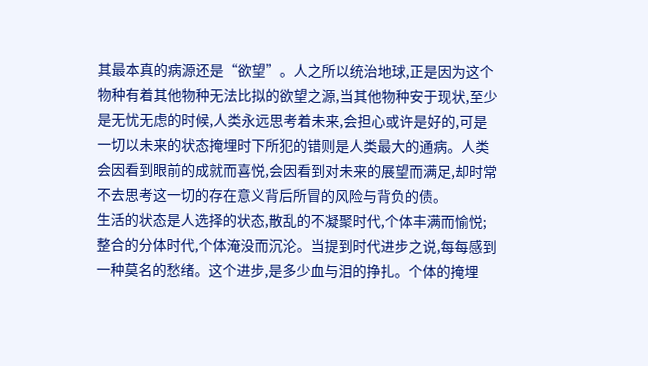其最本真的病源还是“欲望”。人之所以统治地球,正是因为这个物种有着其他物种无法比拟的欲望之源,当其他物种安于现状,至少是无忧无虑的时候,人类永远思考着未来,会担心或许是好的,可是一切以未来的状态掩埋时下所犯的错则是人类最大的通病。人类会因看到眼前的成就而喜悦,会因看到对未来的展望而满足,却时常不去思考这一切的存在意义背后所冒的风险与背负的债。
生活的状态是人选择的状态,散乱的不凝聚时代,个体丰满而愉悦;整合的分体时代,个体淹没而沉沦。当提到时代进步之说,每每感到一种莫名的愁绪。这个进步,是多少血与泪的挣扎。个体的掩埋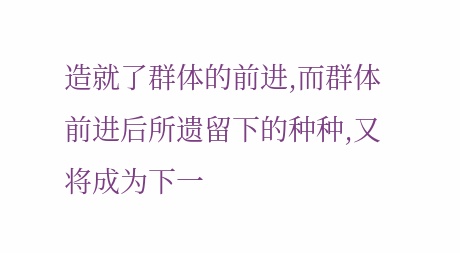造就了群体的前进,而群体前进后所遗留下的种种,又将成为下一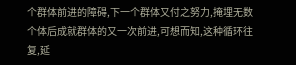个群体前进的障碍,下一个群体又付之努力,掩埋无数个体后成就群体的又一次前进,可想而知,这种循环往复,延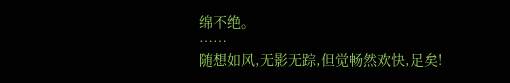绵不绝。
……
随想如风,无影无踪,但觉畅然欢快,足矣!